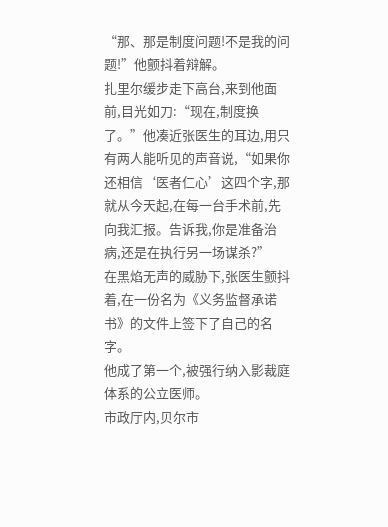“那、那是制度问题!不是我的问题!”他颤抖着辩解。
扎里尔缓步走下高台,来到他面前,目光如刀:“现在,制度换了。”他凑近张医生的耳边,用只有两人能听见的声音说,“如果你还相信‘医者仁心’这四个字,那就从今天起,在每一台手术前,先向我汇报。告诉我,你是准备治病,还是在执行另一场谋杀?”
在黑焰无声的威胁下,张医生颤抖着,在一份名为《义务监督承诺书》的文件上签下了自己的名字。
他成了第一个,被强行纳入影裁庭体系的公立医师。
市政厅内,贝尔市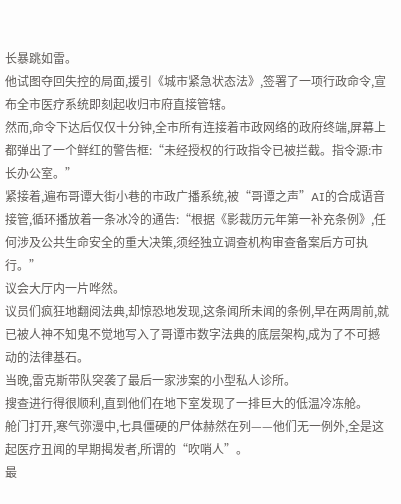长暴跳如雷。
他试图夺回失控的局面,援引《城市紧急状态法》,签署了一项行政命令,宣布全市医疗系统即刻起收归市府直接管辖。
然而,命令下达后仅仅十分钟,全市所有连接着市政网络的政府终端,屏幕上都弹出了一个鲜红的警告框:“未经授权的行政指令已被拦截。指令源:市长办公室。”
紧接着,遍布哥谭大街小巷的市政广播系统,被“哥谭之声”AI的合成语音接管,循环播放着一条冰冷的通告:“根据《影裁历元年第一补充条例》,任何涉及公共生命安全的重大决策,须经独立调查机构审查备案后方可执行。”
议会大厅内一片哗然。
议员们疯狂地翻阅法典,却惊恐地发现,这条闻所未闻的条例,早在两周前,就已被人神不知鬼不觉地写入了哥谭市数字法典的底层架构,成为了不可撼动的法律基石。
当晚,雷克斯带队突袭了最后一家涉案的小型私人诊所。
搜查进行得很顺利,直到他们在地下室发现了一排巨大的低温冷冻舱。
舱门打开,寒气弥漫中,七具僵硬的尸体赫然在列——他们无一例外,全是这起医疗丑闻的早期揭发者,所谓的“吹哨人”。
最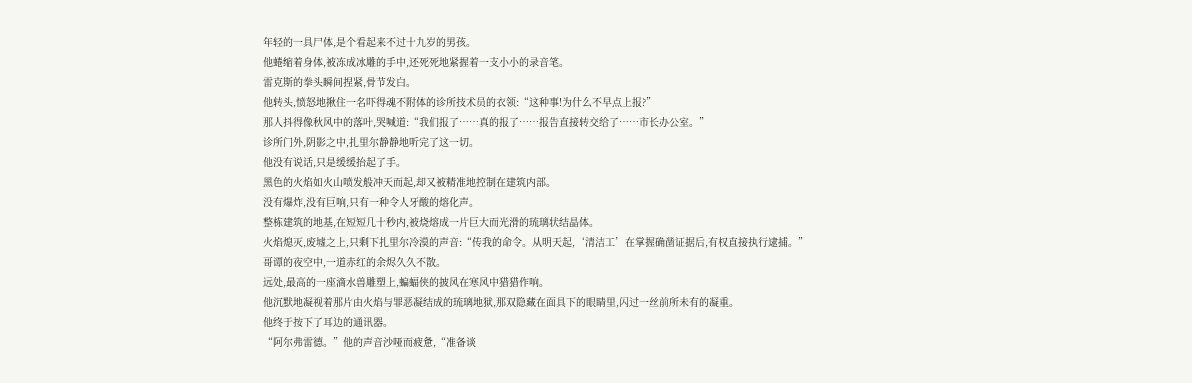年轻的一具尸体,是个看起来不过十九岁的男孩。
他蜷缩着身体,被冻成冰雕的手中,还死死地紧握着一支小小的录音笔。
雷克斯的拳头瞬间捏紧,骨节发白。
他转头,愤怒地揪住一名吓得魂不附体的诊所技术员的衣领:“这种事!为什么不早点上报?”
那人抖得像秋风中的落叶,哭喊道:“我们报了……真的报了……报告直接转交给了……市长办公室。”
诊所门外,阴影之中,扎里尔静静地听完了这一切。
他没有说话,只是缓缓抬起了手。
黑色的火焰如火山喷发般冲天而起,却又被精准地控制在建筑内部。
没有爆炸,没有巨响,只有一种令人牙酸的熔化声。
整栋建筑的地基,在短短几十秒内,被烧熔成一片巨大而光滑的琉璃状结晶体。
火焰熄灭,废墟之上,只剩下扎里尔冷漠的声音:“传我的命令。从明天起,‘清洁工’在掌握确凿证据后,有权直接执行逮捕。”
哥谭的夜空中,一道赤红的余烬久久不散。
远处,最高的一座滴水兽雕塑上,蝙蝠侠的披风在寒风中猎猎作响。
他沉默地凝视着那片由火焰与罪恶凝结成的琉璃地狱,那双隐藏在面具下的眼睛里,闪过一丝前所未有的凝重。
他终于按下了耳边的通讯器。
“阿尔弗雷德。”他的声音沙哑而疲惫,“准备谈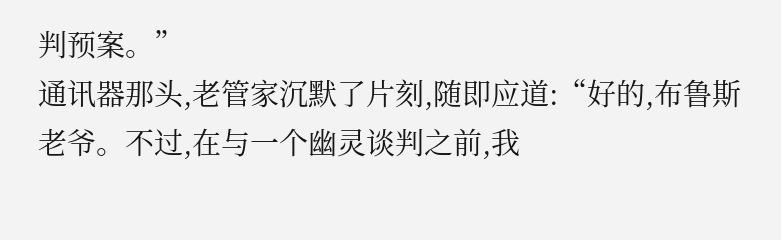判预案。”
通讯器那头,老管家沉默了片刻,随即应道:“好的,布鲁斯老爷。不过,在与一个幽灵谈判之前,我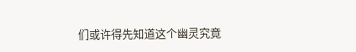们或许得先知道这个幽灵究竟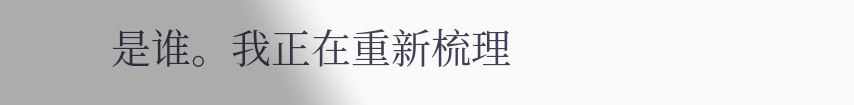是谁。我正在重新梳理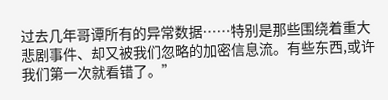过去几年哥谭所有的异常数据……特别是那些围绕着重大悲剧事件、却又被我们忽略的加密信息流。有些东西,或许我们第一次就看错了。”